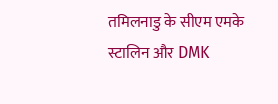तमिलनाडु के सीएम एमके स्टालिन और DMK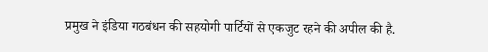प्रमुख ने इंडिया गठबंधन की सहयोगी पार्टियों से एकजुट रहने की अपील की है.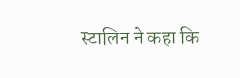स्टालिन ने कहा कि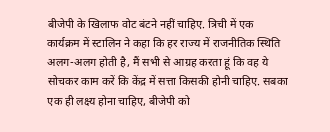बीजेपी के खिलाफ वोट बंटने नहीं चाहिए. त्रिची में एक कार्यक्रम में स्टालिन ने कहा कि हर राज्य में राजनीतिक स्थिति अलग-अलग होती है, मैं सभी से आग्रह करता हूं कि वह ये सोचकर काम करें कि केंद्र में सत्ता किसकी होनी चाहिए. सबका एक ही लक्ष्य होना चाहिए, बीजेपी को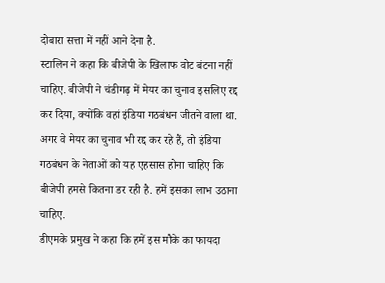दोबारा सत्ता में नहीं आने देना है.
स्टालिन ने कहा कि बीजेपी के खिलाफ वोट बंटना नहीं चाहिए. बीजेपी ने चंडीगढ़ में मेयर का चुनाव इसलिए रद्द कर दिया, क्योंकि वहां इंडिया गठबंधन जीतने वाला था. अगर वे मेयर का चुनाव भी रद्द कर रहे हैं, तो इंडिया गठबंधन के नेताओं को यह एहसास होना चाहिए कि बीजेपी हमसे कितना डर रही है. हमें इसका लाभ उठाना चाहिए.
डीएमके प्रमुख ने कहा कि हमें इस मौके का फायदा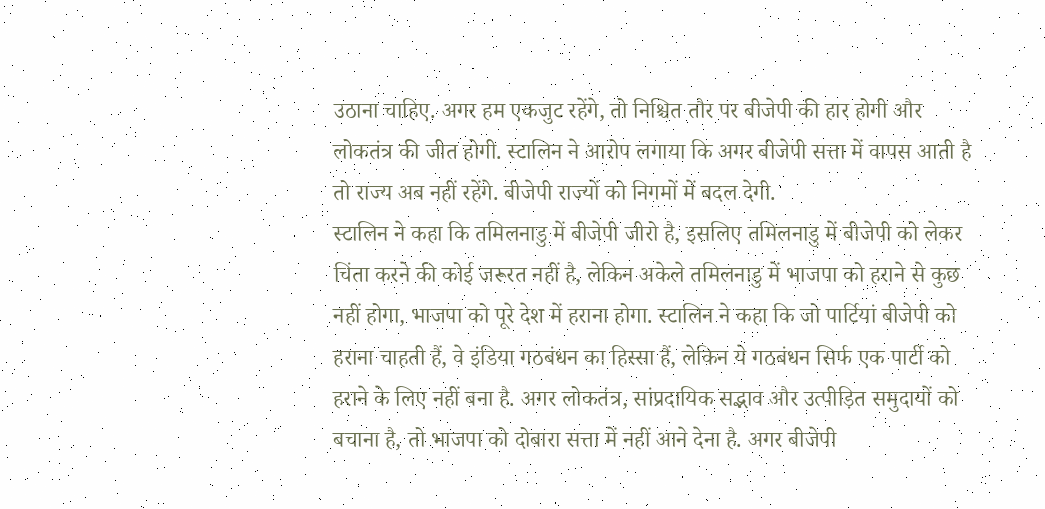उठाना चाहिए. अगर हम एकजुट रहेंगे, तो निश्चित तौर पर बीजेपी की हार होगी और लोकतंत्र की जीत होगी. स्टालिन ने आरोप लगाया कि अगर बीजेपी सत्ता में वापस आती है तो राज्य अब नहीं रहेंगे. बीजेपी राज्यों को निगमों में बदल देगी.
स्टालिन ने कहा कि तमिलनाडु में बीजेपी जीरो है, इसलिए तमिलनाडु में बीजेपी को लेकर चिंता करने की कोई जरूरत नहीं है, लेकिन अकेले तमिलनाडु में भाजपा को हराने से कुछ नहीं होगा, भाजपा को पूरे देश में हराना होगा. स्टालिन ने कहा कि जो पार्टियां बीजेपी को हराना चाहती हैं, वे इंडिया गठबंधन का हिस्सा हैं, लेकिन ये गठबंधन सिर्फ एक पार्टी को हराने के लिए नहीं बना है. अगर लोकतंत्र, सांप्रदायिक सद्भाव और उत्पीड़ित समुदायों को बचाना है, तो भाजपा को दोबारा सत्ता में नहीं आने देना है. अगर बीजेपी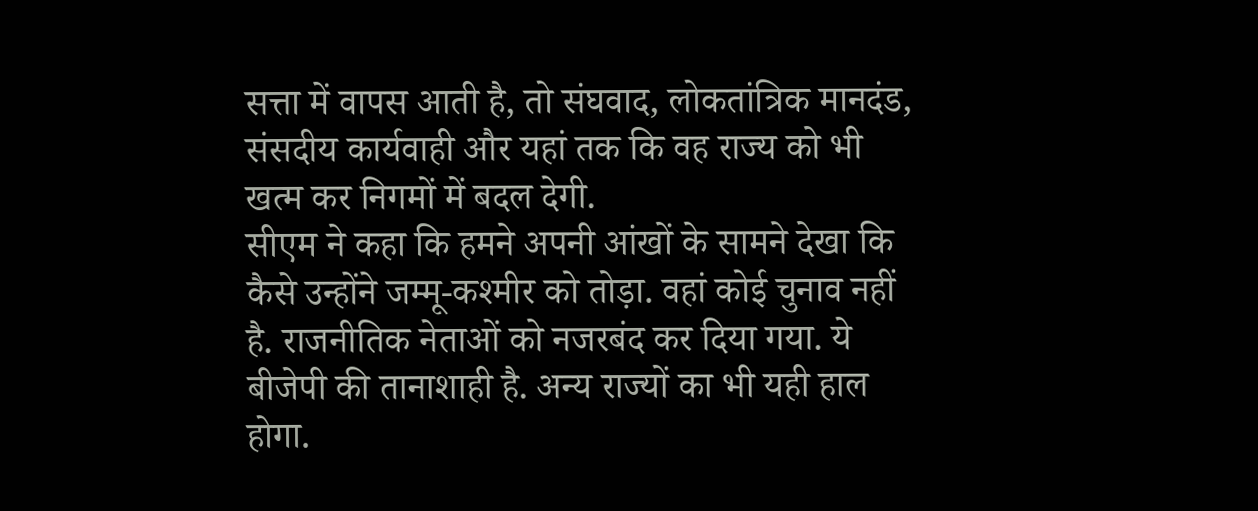सत्ता में वापस आती है, तो संघवाद, लोकतांत्रिक मानदंड, संसदीय कार्यवाही और यहां तक कि वह राज्य को भी खत्म कर निगमों में बदल देगी.
सीएम ने कहा कि हमने अपनी आंखों के सामने देखा कि कैसे उन्होंने जम्मू-कश्मीर को तोड़ा. वहां कोई चुनाव नहीं है. राजनीतिक नेताओं को नजरबंद कर दिया गया. ये बीजेपी की तानाशाही है. अन्य राज्यों का भी यही हाल होगा.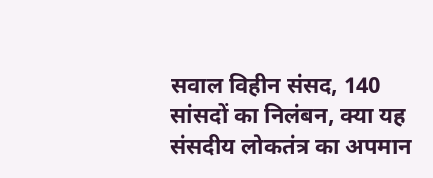सवाल विहीन संसद, 140 सांसदों का निलंबन, क्या यह संसदीय लोकतंत्र का अपमान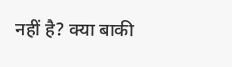नहीं है? क्या बाकी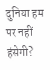दुनिया हम पर नहीं हंसेगी?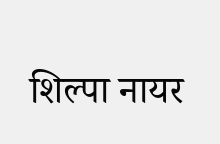शिल्पा नायर